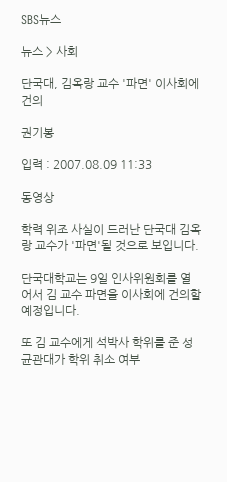SBS뉴스

뉴스 > 사회

단국대, 김옥랑 교수 '파면' 이사회에 건의

권기봉

입력 : 2007.08.09 11:33

동영상

학력 위조 사실이 드러난 단국대 김옥랑 교수가 '파면'될 것으로 보입니다.

단국대학교는 9일 인사위원회를 열어서 김 교수 파면을 이사회에 건의할 예정입니다.

또 김 교수에게 석박사 학위를 준 성균관대가 학위 취소 여부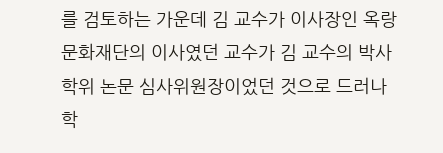를 검토하는 가운데 김 교수가 이사장인 옥랑문화재단의 이사였던 교수가 김 교수의 박사 학위 논문 심사위원장이었던 것으로 드러나 학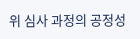위 심사 과정의 공정성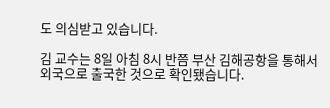도 의심받고 있습니다.

김 교수는 8일 아침 8시 반쯤 부산 김해공항을 통해서 외국으로 출국한 것으로 확인됐습니다.